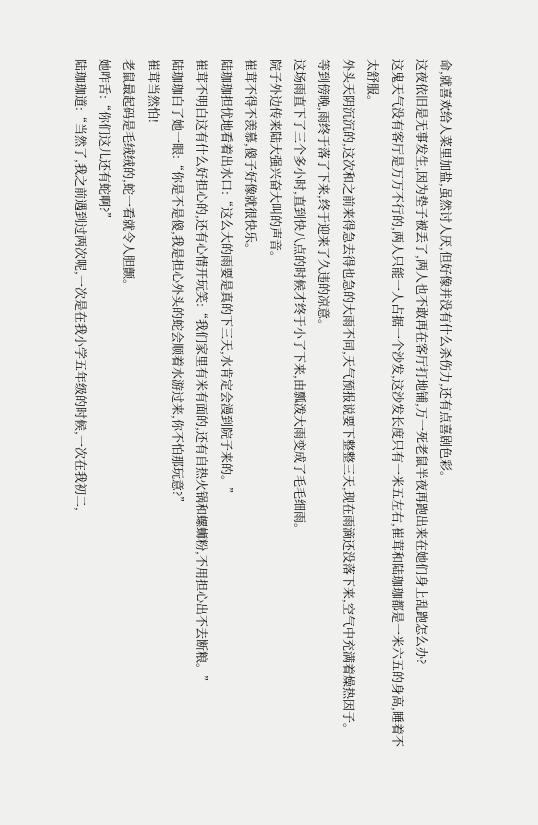命,就喜欢给人菜里加盐,虽然讨人厌,但好像并没有什么杀伤力,还有点喜剧色彩。
这夜依旧是无事发生,因为垫子被丢了,两人也不敢再在客厅打地铺,万一死老鼠半夜再跑出来在她们身上乱跑怎么办?
这鬼天气没有客厅是万万不行的,两人只能一人占据一个沙发,这沙发长度只有一米五左右,崔茸和陆珈珈都是一米六五的身高,睡着不太舒服。
外头天阴沉沉的,这次和之前来得急去得也急的大雨不同,天气预报说要下整整三天,现在雨滴还没落下来,空气中充满着燥热因子。
等到傍晚,雨终于落了下来,终于迎来了久违的凉意。
这场雨直下了三个多小时,直到快八点的时候才终于小了下来,由瓢泼大雨变成了毛毛细雨。
院子外边传来陆大强兴奋大叫的声音。
崔茸不得不羡慕,傻子好像就很快乐。
陆珈珈担忧地看着出水口:“这么大的雨要是真的下三天,水肯定会漫到院子来的。”
崔茸不明白这有什么好担心的,还有心情开玩笑:“我们家里有米有面的,还有自热火锅和螺蛳粉,不用担心出不去断粮。”
陆珈珈白了她一眼:“你是不是傻,我是担心外头的蛇会顺着水游过来,你不怕那玩意?”
崔茸当然怕!
老鼠最起码是毛绒绒的,蛇一看就令人胆颤。
她咋舌:“你们这儿还有蛇啊?”
陆珈珈道:“当然了,我之前遇到过两次呢,一次是在我小学五年级的时候,一次在我初二,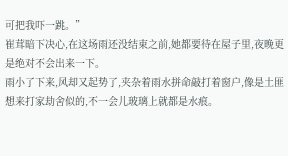可把我吓一跳。”
崔茸暗下决心,在这场雨还没结束之前,她都要待在屋子里,夜晚更是绝对不会出来一下。
雨小了下来,风却又起势了,夹杂着雨水拼命敲打着窗户,像是土匪想来打家劫舍似的,不一会儿玻璃上就都是水痕。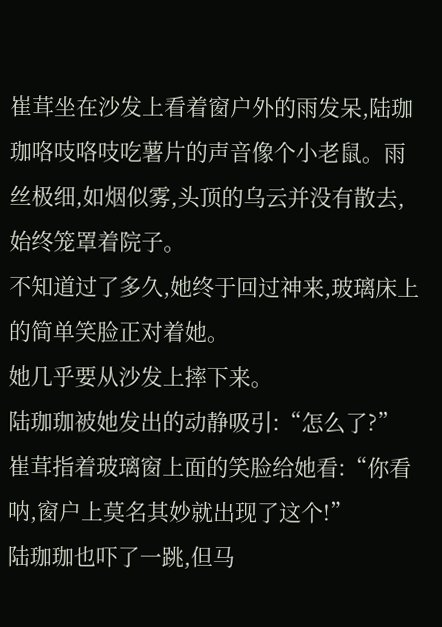崔茸坐在沙发上看着窗户外的雨发呆,陆珈珈咯吱咯吱吃薯片的声音像个小老鼠。雨丝极细,如烟似雾,头顶的乌云并没有散去,始终笼罩着院子。
不知道过了多久,她终于回过神来,玻璃床上的简单笑脸正对着她。
她几乎要从沙发上摔下来。
陆珈珈被她发出的动静吸引:“怎么了?”
崔茸指着玻璃窗上面的笑脸给她看:“你看呐,窗户上莫名其妙就出现了这个!”
陆珈珈也吓了一跳,但马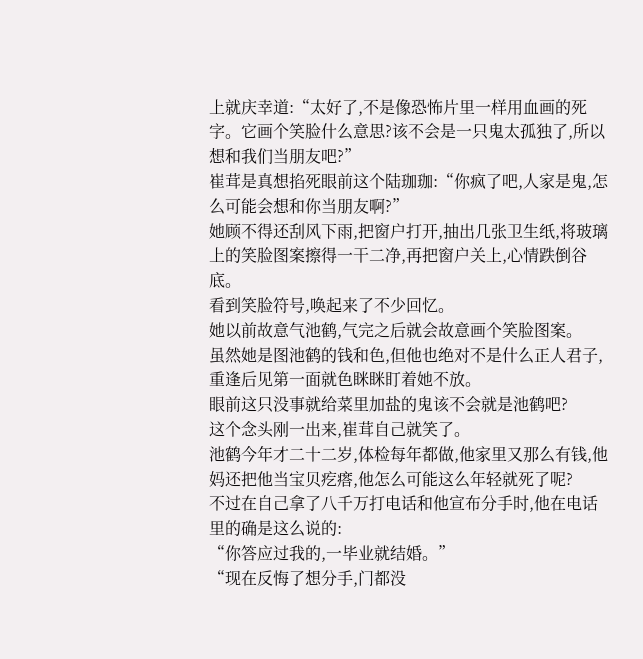上就庆幸道:“太好了,不是像恐怖片里一样用血画的死字。它画个笑脸什么意思?该不会是一只鬼太孤独了,所以想和我们当朋友吧?”
崔茸是真想掐死眼前这个陆珈珈:“你疯了吧,人家是鬼,怎么可能会想和你当朋友啊?”
她顾不得还刮风下雨,把窗户打开,抽出几张卫生纸,将玻璃上的笑脸图案擦得一干二净,再把窗户关上,心情跌倒谷底。
看到笑脸符号,唤起来了不少回忆。
她以前故意气池鹤,气完之后就会故意画个笑脸图案。
虽然她是图池鹤的钱和色,但他也绝对不是什么正人君子,重逢后见第一面就色眯眯盯着她不放。
眼前这只没事就给菜里加盐的鬼该不会就是池鹤吧?
这个念头刚一出来,崔茸自己就笑了。
池鹤今年才二十二岁,体检每年都做,他家里又那么有钱,他妈还把他当宝贝疙瘩,他怎么可能这么年轻就死了呢?
不过在自己拿了八千万打电话和他宣布分手时,他在电话里的确是这么说的:
“你答应过我的,一毕业就结婚。”
“现在反悔了想分手,门都没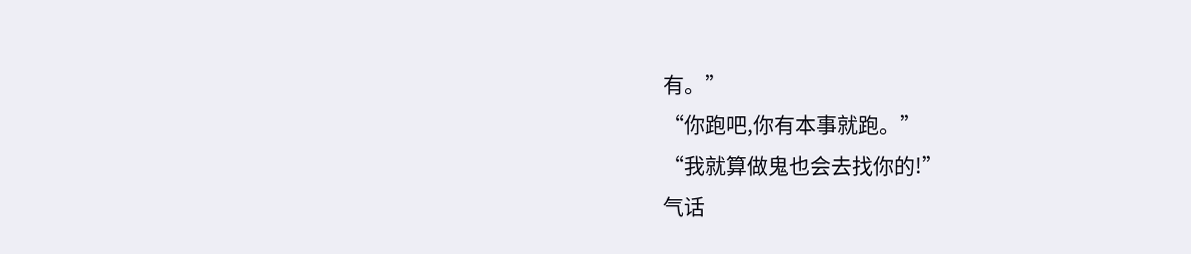有。”
“你跑吧,你有本事就跑。”
“我就算做鬼也会去找你的!”
气话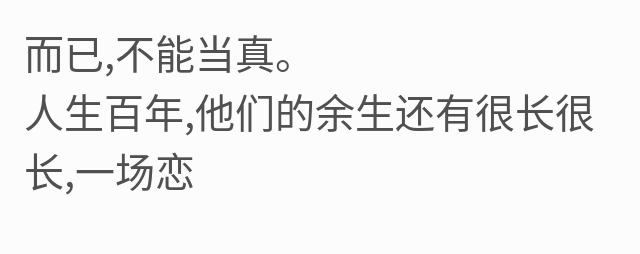而已,不能当真。
人生百年,他们的余生还有很长很长,一场恋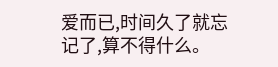爱而已,时间久了就忘记了,算不得什么。